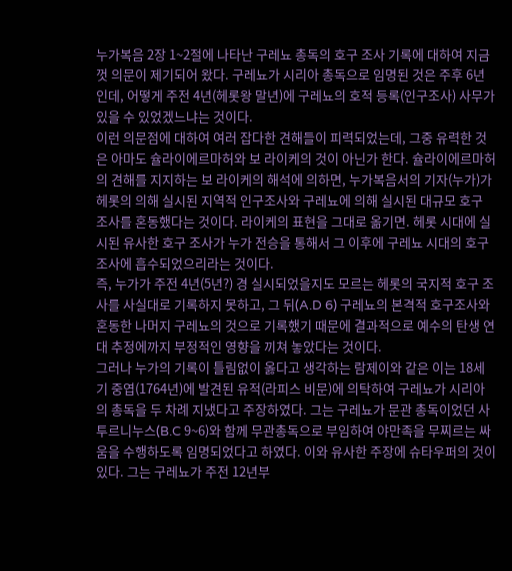누가복음 2장 1~2절에 나타난 구레뇨 총독의 호구 조사 기록에 대하여 지금껏 의문이 제기되어 왔다. 구레뇨가 시리아 총독으로 임명된 것은 주후 6년인데, 어떻게 주전 4년(헤롯왕 말년)에 구레뇨의 호적 등록(인구조사) 사무가 있을 수 있었겠느냐는 것이다.
이런 의문점에 대하여 여러 잡다한 견해들이 피력되었는데, 그중 유력한 것은 아마도 슐라이에르마허와 보 라이케의 것이 아닌가 한다. 슐라이에르마허의 견해를 지지하는 보 라이케의 해석에 의하면, 누가복음서의 기자(누가)가 헤롯의 의해 실시된 지역적 인구조사와 구레뇨에 의해 실시된 대규모 호구 조사를 혼동했다는 것이다. 라이케의 표현을 그대로 옮기면. 헤롯 시대에 실시된 유사한 호구 조사가 누가 전승을 통해서 그 이후에 구레뇨 시대의 호구 조사에 흡수되었으리라는 것이다.
즉, 누가가 주전 4년(5년?) 경 실시되었을지도 모르는 헤롯의 국지적 호구 조사를 사실대로 기록하지 못하고, 그 뒤(A.D 6) 구레뇨의 본격적 호구조사와 혼동한 나머지 구레뇨의 것으로 기록했기 때문에 결과적으로 예수의 탄생 연대 추정에까지 부정적인 영향을 끼쳐 놓았다는 것이다.
그러나 누가의 기록이 틀림없이 옳다고 생각하는 람제이와 같은 이는 18세기 중엽(1764년)에 발견된 유적(라피스 비문)에 의탁하여 구레뇨가 시리아의 총독을 두 차례 지냈다고 주장하였다. 그는 구레뇨가 문관 총독이었던 사투르니누스(B.C 9~6)와 함께 무관총독으로 부임하여 야만족을 무찌르는 싸움을 수행하도록 임명되었다고 하였다. 이와 유사한 주장에 슈타우퍼의 것이 있다. 그는 구레뇨가 주전 12년부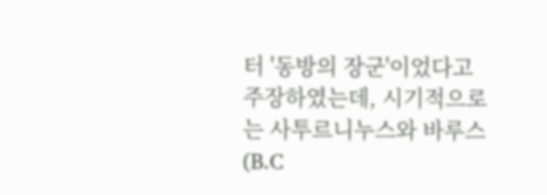터 '동방의 장군'이었다고 주장하였는데, 시기적으로는 사투르니누스와 바루스(B.C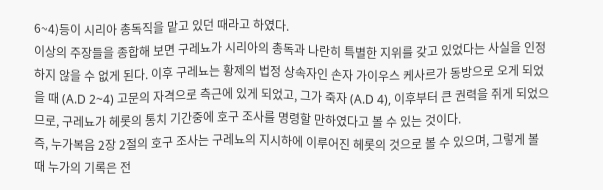6~4)등이 시리아 총독직을 맡고 있던 때라고 하였다.
이상의 주장들을 종합해 보면 구레뇨가 시리아의 총독과 나란히 특별한 지위를 갖고 있었다는 사실을 인정하지 않을 수 없게 된다. 이후 구레뇨는 황제의 법정 상속자인 손자 가이우스 케사르가 동방으로 오게 되었을 때 (A.D 2~4) 고문의 자격으로 측근에 있게 되었고, 그가 죽자 (A.D 4), 이후부터 큰 권력을 쥐게 되었으므로, 구레뇨가 헤롯의 통치 기간중에 호구 조사를 명령할 만하였다고 볼 수 있는 것이다.
즉, 누가복음 2장 2절의 호구 조사는 구레뇨의 지시하에 이루어진 헤롯의 것으로 볼 수 있으며, 그렇게 볼 때 누가의 기록은 전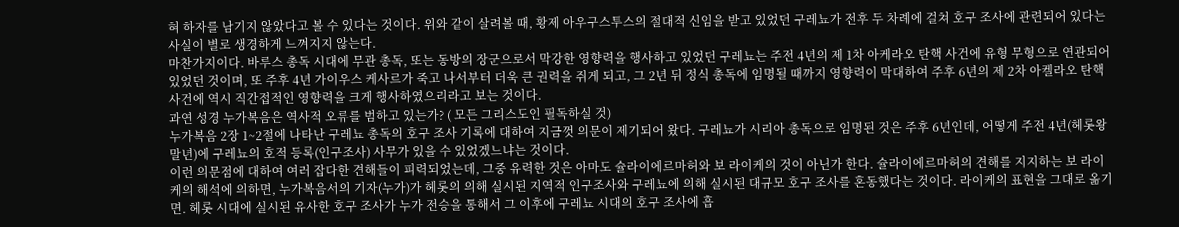혀 하자를 남기지 않았다고 볼 수 있다는 것이다. 위와 같이 살려볼 때, 황제 아우구스투스의 절대적 신임을 받고 있었던 구레뇨가 전후 두 차례에 걸쳐 호구 조사에 관련되어 있다는 사실이 별로 생경하게 느껴지지 않는다.
마찬가지이다. 바루스 총독 시대에 무관 총독, 또는 동방의 장군으로서 막강한 영향력을 행사하고 있었던 구레뇨는 주전 4년의 제 1차 아케라오 탄핵 사건에 유형 무형으로 연관되어 있었던 것이며, 또 주후 4년 가이우스 케사르가 죽고 나서부터 더욱 큰 권력을 쥐게 되고, 그 2년 뒤 정식 총독에 임명될 때까지 영향력이 막대하여 주후 6년의 제 2차 아켈라오 탄핵 사건에 역시 직간접적인 영향력을 크게 행사하였으리라고 보는 것이다.
과연 성경 누가복음은 역사적 오류를 범하고 있는가? ( 모든 그리스도인 필독하실 것)
누가복음 2장 1~2절에 나타난 구레뇨 총독의 호구 조사 기록에 대하여 지금껏 의문이 제기되어 왔다. 구레뇨가 시리아 총독으로 임명된 것은 주후 6년인데, 어떻게 주전 4년(헤롯왕 말년)에 구레뇨의 호적 등록(인구조사) 사무가 있을 수 있었겠느냐는 것이다.
이런 의문점에 대하여 여러 잡다한 견해들이 피력되었는데, 그중 유력한 것은 아마도 슐라이에르마허와 보 라이케의 것이 아닌가 한다. 슐라이에르마허의 견해를 지지하는 보 라이케의 해석에 의하면, 누가복음서의 기자(누가)가 헤롯의 의해 실시된 지역적 인구조사와 구레뇨에 의해 실시된 대규모 호구 조사를 혼동했다는 것이다. 라이케의 표현을 그대로 옮기면. 헤롯 시대에 실시된 유사한 호구 조사가 누가 전승을 통해서 그 이후에 구레뇨 시대의 호구 조사에 흡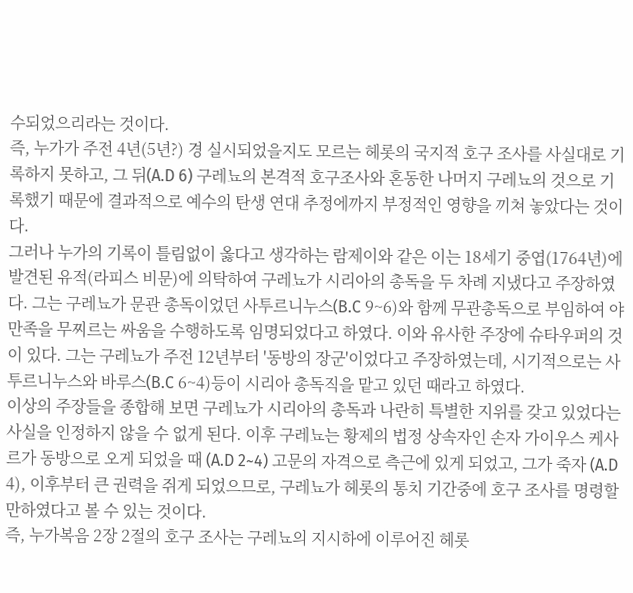수되었으리라는 것이다.
즉, 누가가 주전 4년(5년?) 경 실시되었을지도 모르는 헤롯의 국지적 호구 조사를 사실대로 기록하지 못하고, 그 뒤(A.D 6) 구레뇨의 본격적 호구조사와 혼동한 나머지 구레뇨의 것으로 기록했기 때문에 결과적으로 예수의 탄생 연대 추정에까지 부정적인 영향을 끼쳐 놓았다는 것이다.
그러나 누가의 기록이 틀림없이 옳다고 생각하는 람제이와 같은 이는 18세기 중엽(1764년)에 발견된 유적(라피스 비문)에 의탁하여 구레뇨가 시리아의 총독을 두 차례 지냈다고 주장하였다. 그는 구레뇨가 문관 총독이었던 사투르니누스(B.C 9~6)와 함께 무관총독으로 부임하여 야만족을 무찌르는 싸움을 수행하도록 임명되었다고 하였다. 이와 유사한 주장에 슈타우퍼의 것이 있다. 그는 구레뇨가 주전 12년부터 '동방의 장군'이었다고 주장하였는데, 시기적으로는 사투르니누스와 바루스(B.C 6~4)등이 시리아 총독직을 맡고 있던 때라고 하였다.
이상의 주장들을 종합해 보면 구레뇨가 시리아의 총독과 나란히 특별한 지위를 갖고 있었다는 사실을 인정하지 않을 수 없게 된다. 이후 구레뇨는 황제의 법정 상속자인 손자 가이우스 케사르가 동방으로 오게 되었을 때 (A.D 2~4) 고문의 자격으로 측근에 있게 되었고, 그가 죽자 (A.D 4), 이후부터 큰 권력을 쥐게 되었으므로, 구레뇨가 헤롯의 통치 기간중에 호구 조사를 명령할 만하였다고 볼 수 있는 것이다.
즉, 누가복음 2장 2절의 호구 조사는 구레뇨의 지시하에 이루어진 헤롯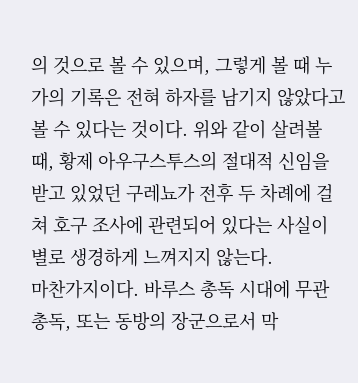의 것으로 볼 수 있으며, 그렇게 볼 때 누가의 기록은 전혀 하자를 남기지 않았다고 볼 수 있다는 것이다. 위와 같이 살려볼 때, 황제 아우구스투스의 절대적 신임을 받고 있었던 구레뇨가 전후 두 차례에 걸쳐 호구 조사에 관련되어 있다는 사실이 별로 생경하게 느껴지지 않는다.
마찬가지이다. 바루스 총독 시대에 무관 총독, 또는 동방의 장군으로서 막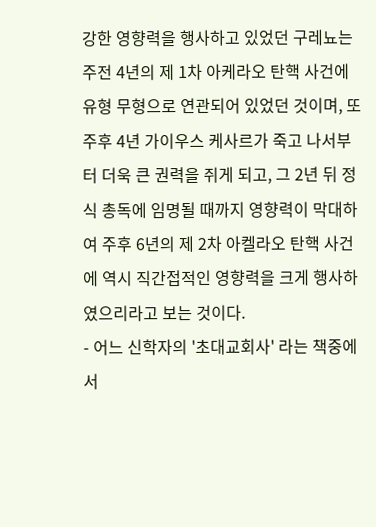강한 영향력을 행사하고 있었던 구레뇨는 주전 4년의 제 1차 아케라오 탄핵 사건에 유형 무형으로 연관되어 있었던 것이며, 또 주후 4년 가이우스 케사르가 죽고 나서부터 더욱 큰 권력을 쥐게 되고, 그 2년 뒤 정식 총독에 임명될 때까지 영향력이 막대하여 주후 6년의 제 2차 아켈라오 탄핵 사건에 역시 직간접적인 영향력을 크게 행사하였으리라고 보는 것이다.
- 어느 신학자의 '초대교회사' 라는 책중에서